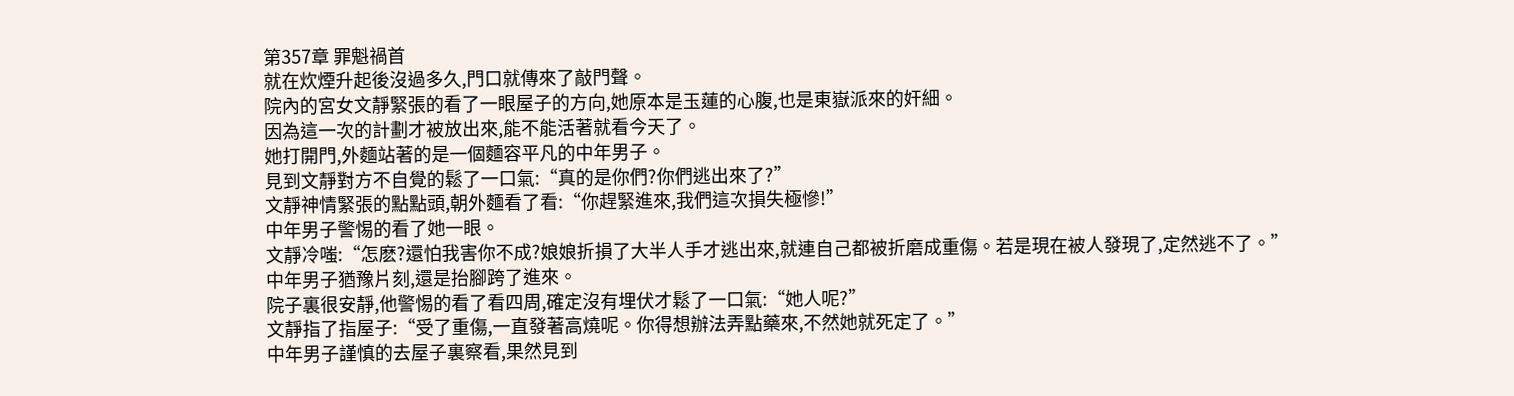第357章 罪魁禍首
就在炊煙升起後沒過多久,門口就傳來了敲門聲。
院內的宮女文靜緊張的看了一眼屋子的方向,她原本是玉蓮的心腹,也是東嶽派來的奸細。
因為這一次的計劃才被放出來,能不能活著就看今天了。
她打開門,外麵站著的是一個麵容平凡的中年男子。
見到文靜對方不自覺的鬆了一口氣:“真的是你們?你們逃出來了?”
文靜神情緊張的點點頭,朝外麵看了看:“你趕緊進來,我們這次損失極慘!”
中年男子警惕的看了她一眼。
文靜冷嗤:“怎麽?還怕我害你不成?娘娘折損了大半人手才逃出來,就連自己都被折磨成重傷。若是現在被人發現了,定然逃不了。”
中年男子猶豫片刻,還是抬腳跨了進來。
院子裏很安靜,他警惕的看了看四周,確定沒有埋伏才鬆了一口氣:“她人呢?”
文靜指了指屋子:“受了重傷,一直發著高燒呢。你得想辦法弄點藥來,不然她就死定了。”
中年男子謹慎的去屋子裏察看,果然見到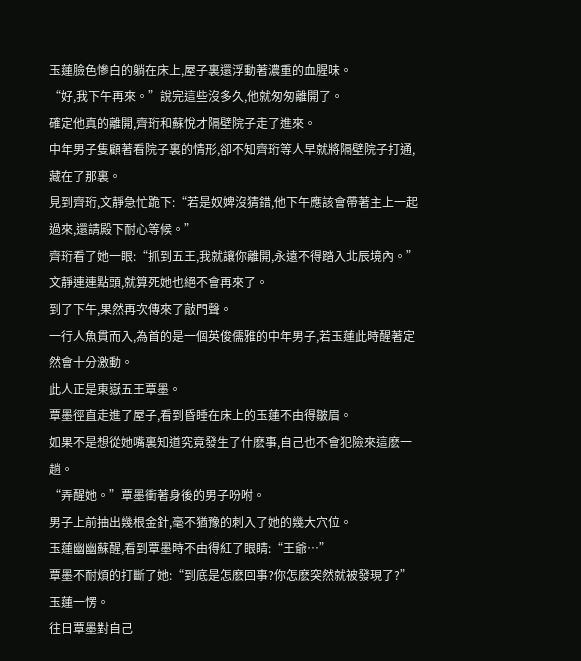玉蓮臉色慘白的躺在床上,屋子裏還浮動著濃重的血腥味。
“好,我下午再來。”說完這些沒多久,他就匆匆離開了。
確定他真的離開,齊珩和蘇悅才隔壁院子走了進來。
中年男子隻顧著看院子裏的情形,卻不知齊珩等人早就將隔壁院子打通,藏在了那裏。
見到齊珩,文靜急忙跪下:“若是奴婢沒猜錯,他下午應該會帶著主上一起過來,還請殿下耐心等候。”
齊珩看了她一眼:“抓到五王,我就讓你離開,永遠不得踏入北辰境內。”
文靜連連點頭,就算死她也絕不會再來了。
到了下午,果然再次傳來了敲門聲。
一行人魚貫而入,為首的是一個英俊儒雅的中年男子,若玉蓮此時醒著定然會十分激動。
此人正是東嶽五王覃墨。
覃墨徑直走進了屋子,看到昏睡在床上的玉蓮不由得皺眉。
如果不是想從她嘴裏知道究竟發生了什麽事,自己也不會犯險來這麽一趟。
“弄醒她。”覃墨衝著身後的男子吩咐。
男子上前抽出幾根金針,毫不猶豫的刺入了她的幾大穴位。
玉蓮幽幽蘇醒,看到覃墨時不由得紅了眼睛:“王爺…”
覃墨不耐煩的打斷了她:“到底是怎麽回事?你怎麽突然就被發現了?”
玉蓮一愣。
往日覃墨對自己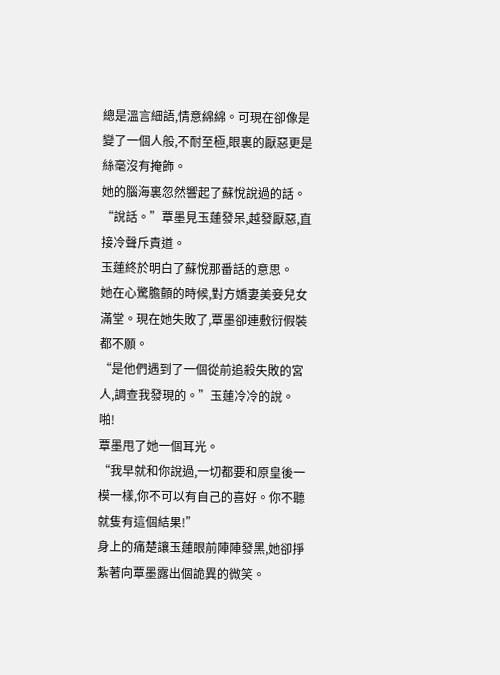總是溫言細語,情意綿綿。可現在卻像是變了一個人般,不耐至極,眼裏的厭惡更是絲毫沒有掩飾。
她的腦海裏忽然響起了蘇悅說過的話。
“說話。”覃墨見玉蓮發呆,越發厭惡,直接冷聲斥責道。
玉蓮終於明白了蘇悅那番話的意思。
她在心驚膽顫的時候,對方嬌妻美妾兒女滿堂。現在她失敗了,覃墨卻連敷衍假裝都不願。
“是他們遇到了一個從前追殺失敗的宮人,調查我發現的。”玉蓮冷冷的說。
啪!
覃墨甩了她一個耳光。
“我早就和你說過,一切都要和原皇後一模一樣,你不可以有自己的喜好。你不聽就隻有這個結果!”
身上的痛楚讓玉蓮眼前陣陣發黑,她卻掙紮著向覃墨露出個詭異的微笑。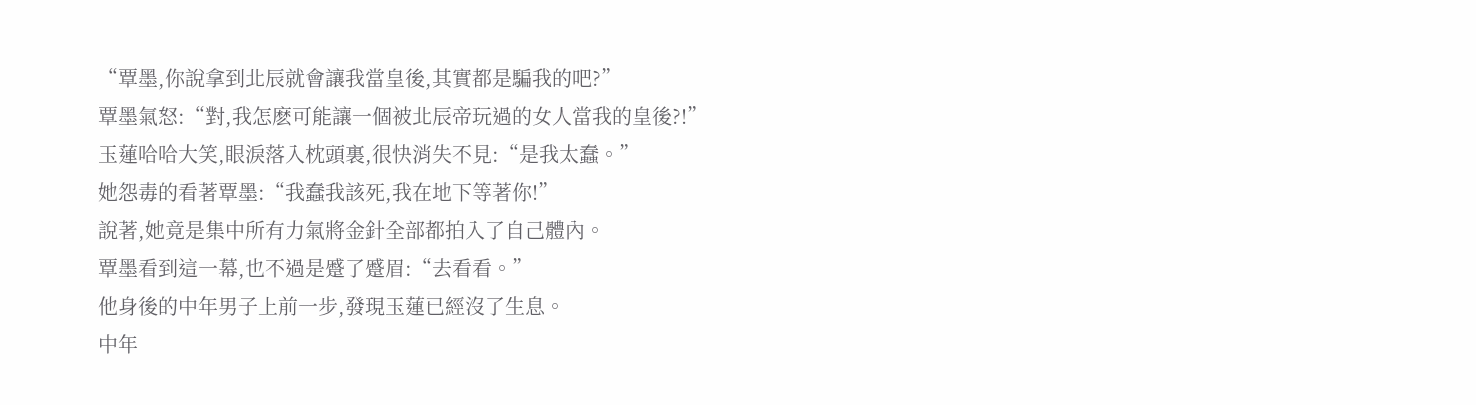“覃墨,你說拿到北辰就會讓我當皇後,其實都是騙我的吧?”
覃墨氣怒:“對,我怎麽可能讓一個被北辰帝玩過的女人當我的皇後?!”
玉蓮哈哈大笑,眼淚落入枕頭裏,很快消失不見:“是我太蠢。”
她怨毒的看著覃墨:“我蠢我該死,我在地下等著你!”
說著,她竟是集中所有力氣將金針全部都拍入了自己體內。
覃墨看到這一幕,也不過是蹙了蹙眉:“去看看。”
他身後的中年男子上前一步,發現玉蓮已經沒了生息。
中年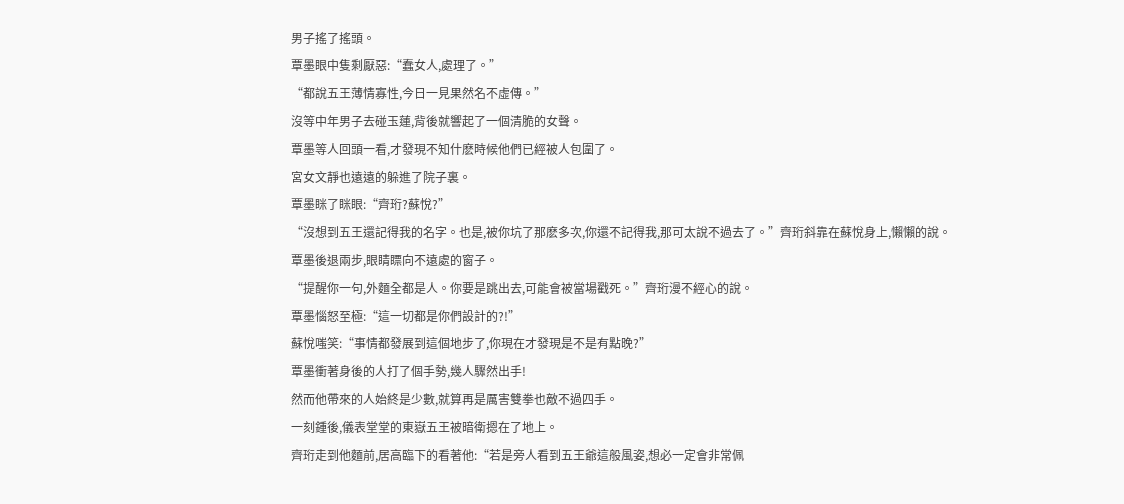男子搖了搖頭。
覃墨眼中隻剩厭惡:“蠢女人,處理了。”
“都說五王薄情寡性,今日一見果然名不虛傳。”
沒等中年男子去碰玉蓮,背後就響起了一個清脆的女聲。
覃墨等人回頭一看,才發現不知什麽時候他們已經被人包圍了。
宮女文靜也遠遠的躲進了院子裏。
覃墨眯了眯眼:“齊珩?蘇悅?”
“沒想到五王還記得我的名字。也是,被你坑了那麽多次,你還不記得我,那可太說不過去了。”齊珩斜靠在蘇悅身上,懶懶的說。
覃墨後退兩步,眼睛瞟向不遠處的窗子。
“提醒你一句,外麵全都是人。你要是跳出去,可能會被當場戳死。”齊珩漫不經心的說。
覃墨惱怒至極:“這一切都是你們設計的?!”
蘇悅嗤笑:“事情都發展到這個地步了,你現在才發現是不是有點晚?”
覃墨衝著身後的人打了個手勢,幾人驟然出手!
然而他帶來的人始終是少數,就算再是厲害雙拳也敵不過四手。
一刻鍾後,儀表堂堂的東嶽五王被暗衛摁在了地上。
齊珩走到他麵前,居高臨下的看著他:“若是旁人看到五王爺這般風姿,想必一定會非常佩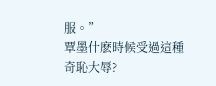服。”
覃墨什麽時候受過這種奇恥大辱?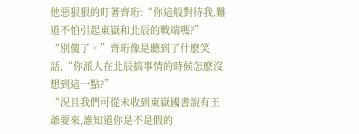他惡狠狠的盯著齊珩:“你這般對待我,難道不怕引起東嶽和北辰的戰端嗎?”
“別傻了。”齊珩像是聽到了什麽笑話,“你派人在北辰搞事情的時候怎麽沒想到這一點?”
“況且我們可從未收到東嶽國書說有王爺要來,誰知道你是不是假的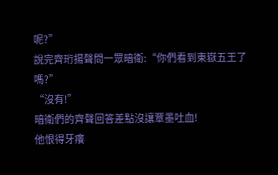呢?”
說完齊珩揚聲問一眾暗衛:“你們看到東嶽五王了嗎?”
“沒有!”
暗衛們的齊聲回答差點沒讓覃墨吐血!
他恨得牙癢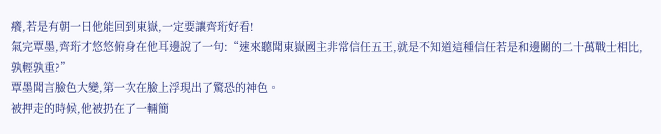癢,若是有朝一日他能回到東嶽,一定要讓齊珩好看!
氣完覃墨,齊珩才悠悠俯身在他耳邊說了一句:“速來聽聞東嶽國主非常信任五王,就是不知道這種信任若是和邊關的二十萬戰士相比,孰輕孰重?”
覃墨聞言臉色大變,第一次在臉上浮現出了驚恐的神色。
被押走的時候,他被扔在了一輛簡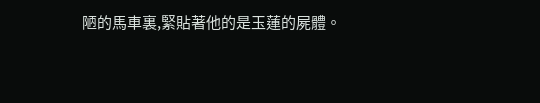陋的馬車裏,緊貼著他的是玉蓮的屍體。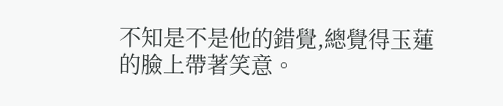不知是不是他的錯覺,總覺得玉蓮的臉上帶著笑意。